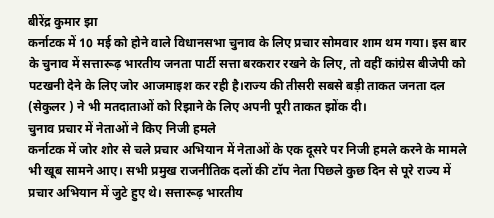बीरेंद्र कुमार झा
कर्नाटक में 10 मई को होने वाले विधानसभा चुनाव के लिए प्रचार सोमवार शाम थम गया। इस बार के चुनाव में सत्तारूढ़ भारतीय जनता पार्टी सत्ता बरकरार रखने के लिए, तो वहीं कांग्रेस बीजेपी को पटखनी देने के लिए जोर आजमाइश कर रही है।राज्य की तीसरी सबसे बड़ी ताकत जनता दल (सेकुलर ) ने भी मतदाताओं को रिझाने के लिए अपनी पूरी ताकत झोंक दी।
चुनाव प्रचार में नेताओं ने किए निजी हमले
कर्नाटक में जोर शोर से चले प्रचार अभियान में नेताओं के एक दूसरे पर निजी हमले करने के मामले भी खूब सामने आए। सभी प्रमुख राजनीतिक दलों की टॉप नेता पिछले कुछ दिन से पूरे राज्य में प्रचार अभियान में जुटे हुए थे। सत्तारूढ़ भारतीय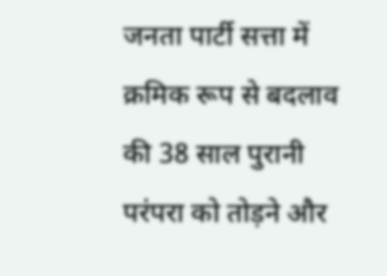जनता पार्टी सत्ता में क्रमिक रूप से बदलाव की 38 साल पुरानी परंपरा को तोड़ने और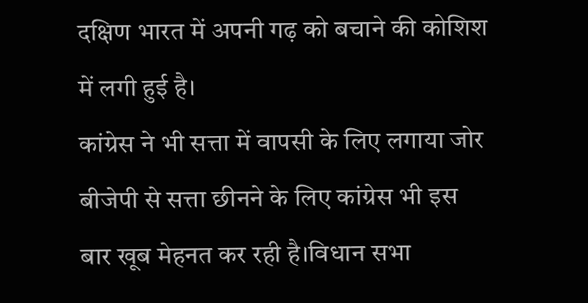दक्षिण भारत में अपनी गढ़ को बचाने की कोशिश में लगी हुई है।
कांग्रेस ने भी सत्ता में वापसी के लिए लगाया जोर
बीजेपी से सत्ता छीनने के लिए कांग्रेस भी इस बार खूब मेहनत कर रही है।विधान सभा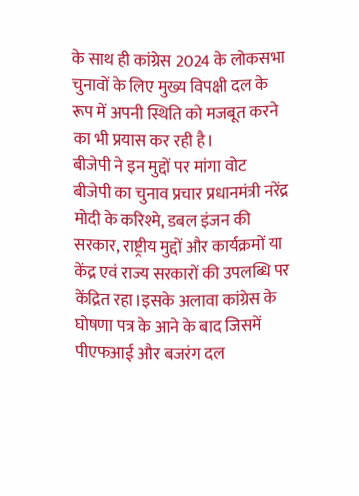के साथ ही कांग्रेस 2024 के लोकसभा चुनावों के लिए मुख्य विपक्षी दल के रूप में अपनी स्थिति को मजबूत करने का भी प्रयास कर रही है।
बीजेपी ने इन मुद्दों पर मांगा वोट
बीजेपी का चुनाव प्रचार प्रधानमंत्री नरेंद्र मोदी के करिश्मे, डबल इंजन की सरकार, राष्ट्रीय मुद्दों और कार्यक्रमों या केंद्र एवं राज्य सरकारों की उपलब्धि पर केंद्रित रहा।इसके अलावा कांग्रेस के घोषणा पत्र के आने के बाद जिसमें पीएफआई और बजरंग दल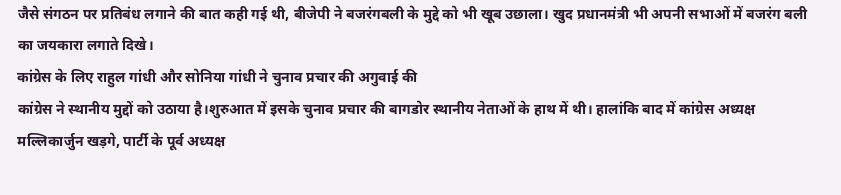जैसे संगठन पर प्रतिबंध लगाने की बात कही गई थी, बीजेपी ने बजरंगबली के मुद्दे को भी खूब उछाला। खुद प्रधानमंत्री भी अपनी सभाओं में बजरंग बली का जयकारा लगाते दिखे।
कांग्रेस के लिए राहुल गांधी और सोनिया गांधी ने चुनाव प्रचार की अगुवाई की
कांग्रेस ने स्थानीय मुद्दों को उठाया है।शुरुआत में इसके चुनाव प्रचार की बागडोर स्थानीय नेताओं के हाथ में थी। हालांकि बाद में कांग्रेस अध्यक्ष मल्लिकार्जुन खड़गे, पार्टी के पूर्व अध्यक्ष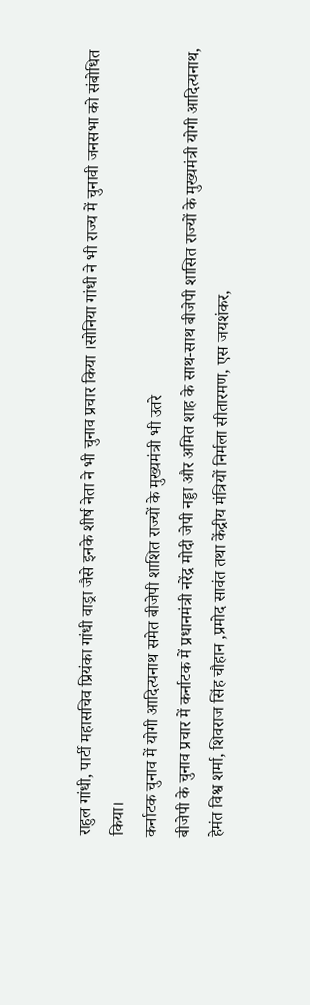राहुल गांधी, पार्टी महासचिव प्रियंका गांधी वाड्रा जैसे इनके शीर्ष नेता ने भी चुनाव प्रचार किया ।सोनिया गांधी ने भी राज्य में चुनावी जनसभा को संबोधित किया।
कर्नाटक चुनाव में योगी आदित्यनाथ समेत बीजेपी शाशित राज्यों के मुख्यमंत्री भी उतरे
बीजेपी के चुनाव प्रचार में कर्नाटक में प्रधानमंत्री नरेंद्र मोदी जेपी नड्डा और अमित शाह के साथ-साथ बीजेपी शासित राज्यों के मुख्यमंत्री योगी आदित्यनाथ, हेमंत विश्व शर्मा, शिवराज सिंह चौहान ,प्रमोद सावंत तथा केंद्रीय मंत्रियों निर्मला सीतारमण, एस जयशंकर,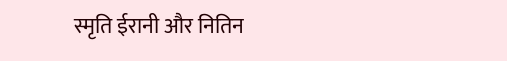स्मृति ईरानी और नितिन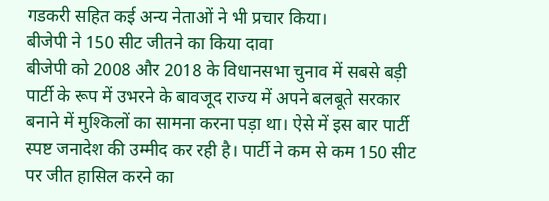गडकरी सहित कई अन्य नेताओं ने भी प्रचार किया।
बीजेपी ने 150 सीट जीतने का किया दावा
बीजेपी को 2008 और 2018 के विधानसभा चुनाव में सबसे बड़ी पार्टी के रूप में उभरने के बावजूद राज्य में अपने बलबूते सरकार बनाने में मुश्किलों का सामना करना पड़ा था। ऐसे में इस बार पार्टी स्पष्ट जनादेश की उम्मीद कर रही है। पार्टी ने कम से कम 150 सीट पर जीत हासिल करने का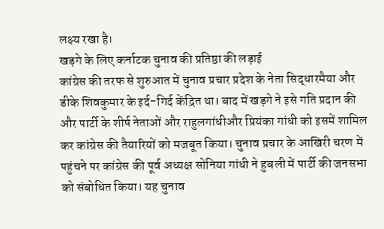लक्ष्य रखा है।
खड़गे के लिए कर्नाटक चुनाव की प्रतिष्ठा की लड़ाई
कांग्रेस की तरफ से शुरुआत में चुनाव प्रचार प्रदेश के नेता सिद्धारमैया और डीके शिवकुमार के इर्द-गिर्द केंद्रित था। बाद में खड़गे ने इसे गति प्रदान की और पार्टी के शीर्ष नेताओं और राहुलगांधीऔर प्रियंका गांधी को इसमें शामिल कर कांग्रेस की तैयारियों को मजबूत किया। चुनाव प्रचार के आखिरी चरण में पहुंचने पर कांग्रेस की पूर्व अध्यक्ष सोनिया गांधी ने हुबली में पार्टी की जनसभा को संबोधित किया। यह चुनाव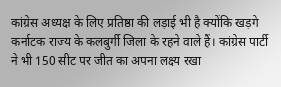कांग्रेस अध्यक्ष के लिए प्रतिष्ठा की लड़ाई भी है क्योंकि खड़गे कर्नाटक राज्य के कलबुर्गी जिला के रहने वाले हैं। कांग्रेस पार्टी ने भी 150 सीट पर जीत का अपना लक्ष्य रखा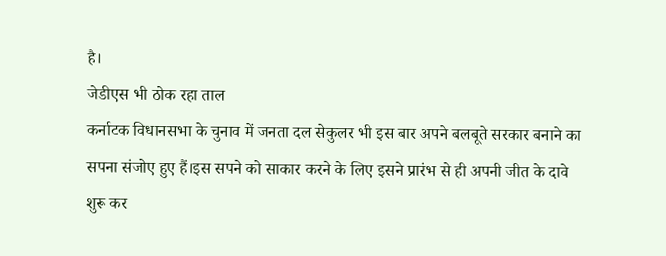है।
जेडीएस भी ठोक रहा ताल
कर्नाटक विधानसभा के चुनाव में जनता दल सेकुलर भी इस बार अपने बलबूते सरकार बनाने का सपना संजोए हुए हैं।इस सपने को साकार करने के लिए इसने प्रारंभ से ही अपनी जीत के दावे शुरू कर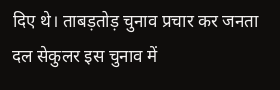दिए थे। ताबड़तोड़ चुनाव प्रचार कर जनता दल सेकुलर इस चुनाव में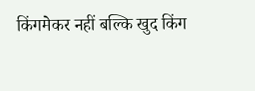किंगमेकर नहीं बल्कि खुद किंग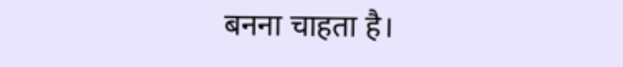बनना चाहता है।